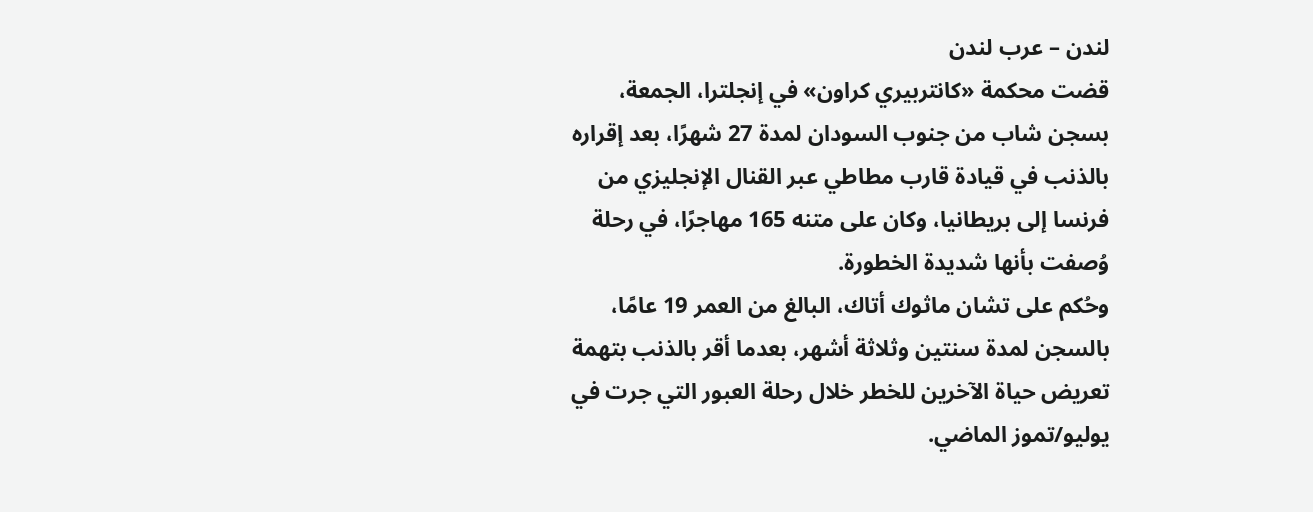لندن – عرب لندن
قضت محكمة «كانتربيري كراون» في إنجلترا، الجمعة، بسجن شاب من جنوب السودان لمدة 27 شهرًا، بعد إقراره بالذنب في قيادة قارب مطاطي عبر القنال الإنجليزي من فرنسا إلى بريطانيا، وكان على متنه 165 مهاجرًا، في رحلة وُصفت بأنها شديدة الخطورة.
وحُكم على تشان ماثوك أتاك، البالغ من العمر 19 عامًا، بالسجن لمدة سنتين وثلاثة أشهر، بعدما أقر بالذنب بتهمة تعريض حياة الآخرين للخطر خلال رحلة العبور التي جرت في يوليو/تموز الماضي.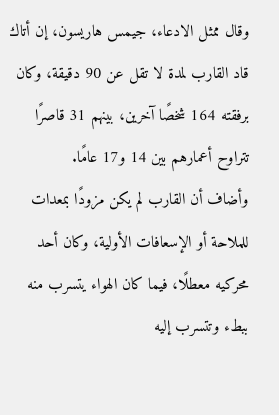وقال ممثل الادعاء، جيمس هاريسون، إن أتاك قاد القارب لمدة لا تقل عن 90 دقيقة، وكان برفقته 164 شخصًا آخرين، بينهم 31 قاصرًا تتراوح أعمارهم بين 14 و17 عامًا.
وأضاف أن القارب لم يكن مزودًا بمعدات للملاحة أو الإسعافات الأولية، وكان أحد محركيه معطلًا، فيما كان الهواء يتسرب منه ببطء وتتسرب إليه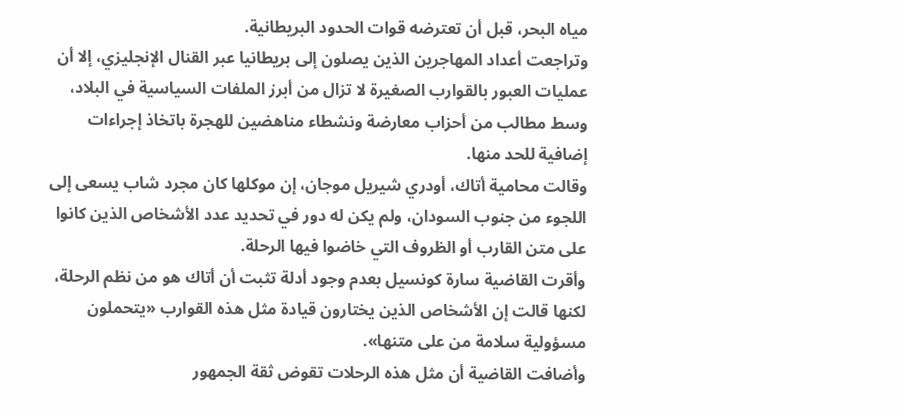مياه البحر، قبل أن تعترضه قوات الحدود البريطانية.
وتراجعت أعداد المهاجرين الذين يصلون إلى بريطانيا عبر القنال الإنجليزي، إلا أن عمليات العبور بالقوارب الصغيرة لا تزال من أبرز الملفات السياسية في البلاد، وسط مطالب من أحزاب معارضة ونشطاء مناهضين للهجرة باتخاذ إجراءات إضافية للحد منها.
وقالت محامية أتاك، أودري شيريل موجان، إن موكلها كان مجرد شاب يسعى إلى اللجوء من جنوب السودان، ولم يكن له دور في تحديد عدد الأشخاص الذين كانوا على متن القارب أو الظروف التي خاضوا فيها الرحلة.
وأقرت القاضية سارة كونسيل بعدم وجود أدلة تثبت أن أتاك هو من نظم الرحلة، لكنها قالت إن الأشخاص الذين يختارون قيادة مثل هذه القوارب «يتحملون مسؤولية سلامة من على متنها».
وأضافت القاضية أن مثل هذه الرحلات تقوض ثقة الجمهور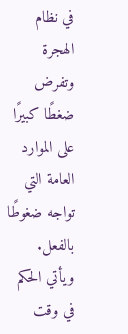في نظام الهجرة وتفرض ضغطًا كبيرًا على الموارد العامة التي تواجه ضغوطًا بالفعل.
ويأتي الحكم في وقت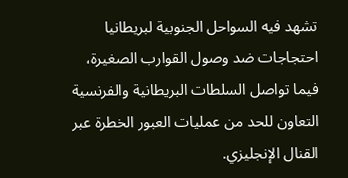تشهد فيه السواحل الجنوبية لبريطانيا احتجاجات ضد وصول القوارب الصغيرة، فيما تواصل السلطات البريطانية والفرنسية التعاون للحد من عمليات العبور الخطرة عبر القنال الإنجليزي.